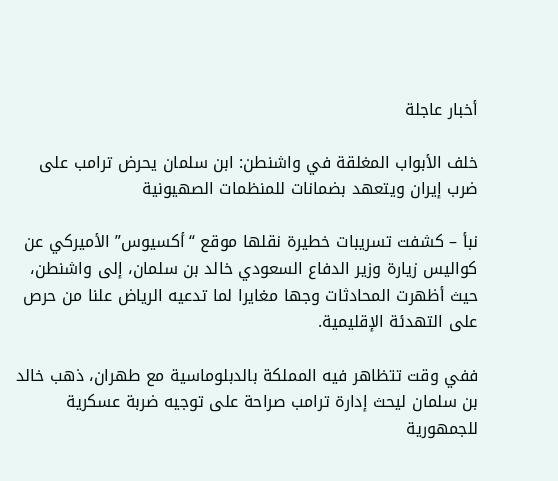أخبار عاجلة

خلف الأبواب المغلقة في واشنطن: ابن سلمان يحرض ترامب على ضرب إيران ويتعهد بضمانات للمنظمات الصهيونية

نبأ – كشفت تسريبات خطيرة نقلها موقع “أكسيوس” الأميركي عن كواليس زيارة وزير الدفاع السعودي خالد بن سلمان، إلى واشنطن، حيث أظهرت المحادثات وجها مغايرا لما تدعيه الرياض علنا من حرص على التهدئة الإقليمية.

ففي وقت تتظاهر فيه المملكة بالدبلوماسية مع طهران، ذهب خالد بن سلمان ليحث إدارة ترامب صراحة على توجيه ضربة عسكرية للجمهورية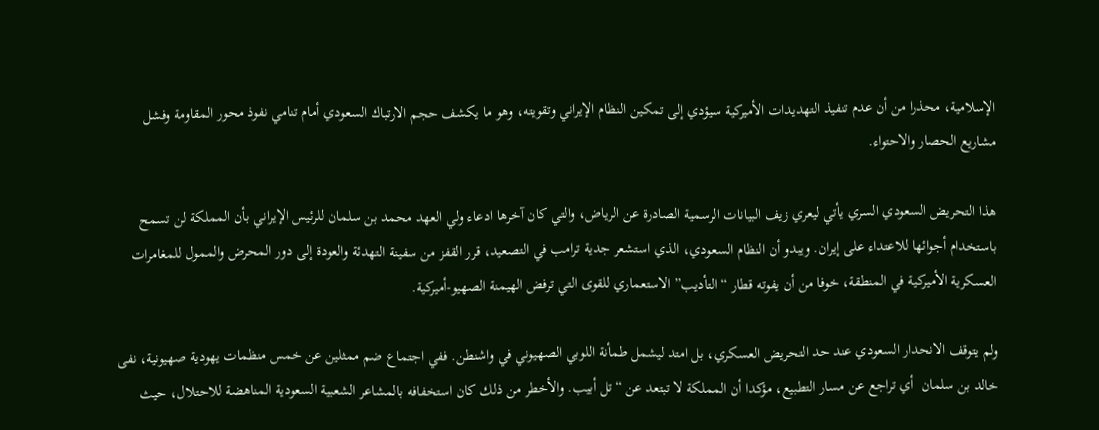الإسلامية، محذرا من أن عدم تنفيذ التهديدات الأميركية سيؤدي إلى تمكين النظام الإيراني وتقويته، وهو ما يكشف حجم الارتباك السعودي أمام تنامي نفوذ محور المقاومة وفشل مشاريع الحصار والاحتواء.

هذا التحريض السعودي السري يأتي ليعري زيف البيانات الرسمية الصادرة عن الرياض، والتي كان آخرها ادعاء ولي العهد محمد بن سلمان للرئيس الإيراني بأن المملكة لن تسمح باستخدام أجوائها للاعتداء على إيران. ويبدو أن النظام السعودي، الذي استشعر جدية ترامب في التصعيد، قرر القفز من سفينة التهدئة والعودة إلى دور المحرض والممول للمغامرات العسكرية الأميركية في المنطقة، خوفا من أن يفوته قطار “التأديب” الاستعماري للقوى التي ترفض الهيمنة الصهيو-أميركية.

ولم يتوقف الانحدار السعودي عند حد التحريض العسكري، بل امتد ليشمل طمأنة اللوبي الصهيوني في واشنطن. ففي اجتماع ضم ممثلين عن خمس منظمات يهودية صهيونية، نفى خالد بن سلمان  أي تراجع عن مسار التطبيع، مؤكدا أن المملكة لا تبتعد عن “تل أبيب. والأخطر من ذلك كان استخفافه بالمشاعر الشعبية السعودية المناهضة للاحتلال، حيث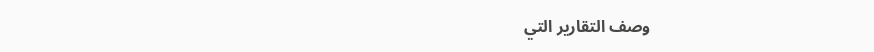وصف التقارير التي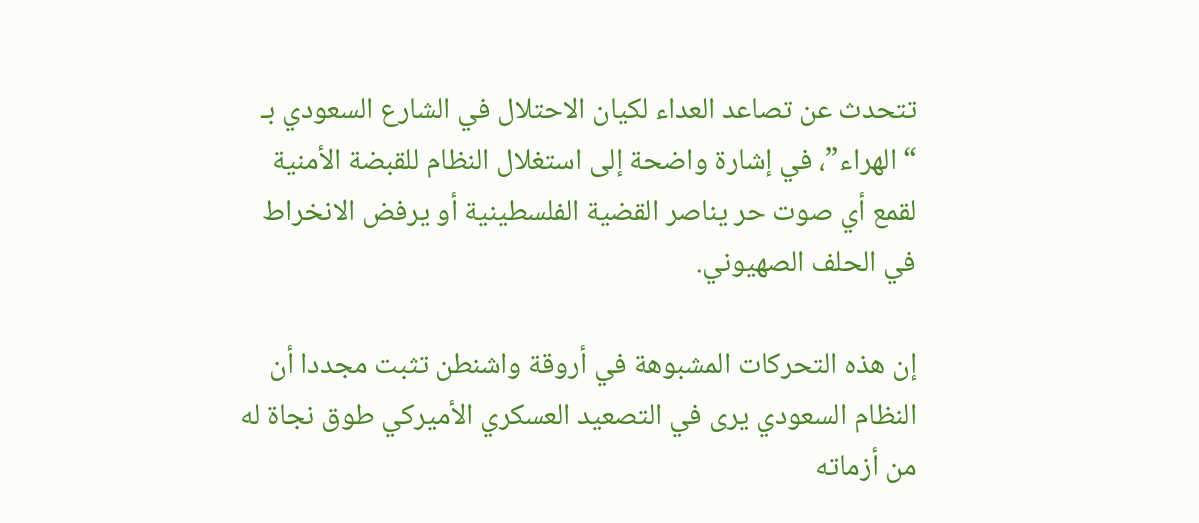تتحدث عن تصاعد العداء لكيان الاحتلال في الشارع السعودي بـ “الهراء”، في إشارة واضحة إلى استغلال النظام للقبضة الأمنية لقمع أي صوت حر يناصر القضية الفلسطينية أو يرفض الانخراط في الحلف الصهيوني.

إن هذه التحركات المشبوهة في أروقة واشنطن تثبت مجددا أن النظام السعودي يرى في التصعيد العسكري الأميركي طوق نجاة له من أزماته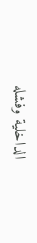الداخلية وفشله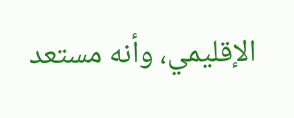الإقليمي، وأنه مستعد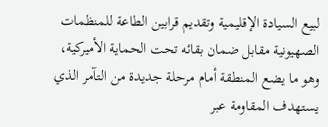لبيع السيادة الإقليمية وتقديم قرابين الطاعة للمنظمات الصهيونية مقابل ضمان بقائه تحت الحماية الأميركية، وهو ما يضع المنطقة أمام مرحلة جديدة من التآمر الذي يستهدف المقاومة عبر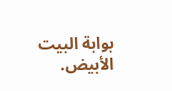بوابة البيت الأبيض.